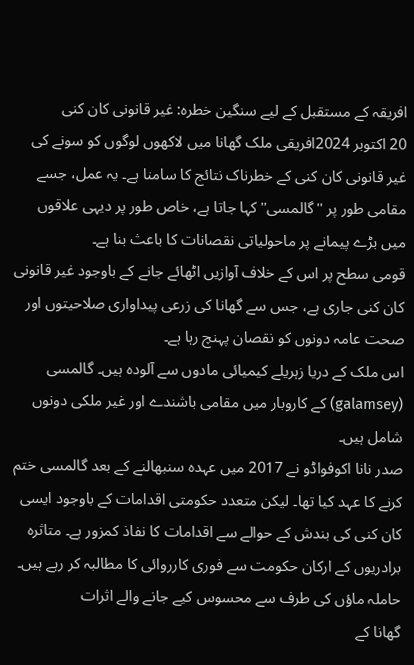افریقہ کے مستقبل کے لیے سنگین خطرہ: غیر قانونی کان کنی
20 اکتوبر 2024افریقی ملک گھانا میں لاکھوں لوگوں کو سونے کی غیر قانونی کان کنی کے خطرناک نتائج کا سامنا ہے۔ یہ عمل، جسے مقامی طور پر ''گالمسی'' کہا جاتا ہے، خاص طور پر دیہی علاقوں میں بڑے پیمانے پر ماحولیاتی نقصانات کا باعث بنا ہے۔
قومی سطح پر اس کے خلاف آوازیں اٹھائے جانے کے باوجود غیر قانونی کان کنی جاری ہے، جس سے گھانا کی زرعی پیداواری صلاحیتوں اور صحت عامہ دونوں کو نقصان پہنچ رہا ہے۔
اس ملک کے دریا زہریلے کیمیائی مادوں سے آلودہ ہیں۔ گالمسی (galamsey) کے کاروبار میں مقامی باشندے اور غیر ملکی دونوں شامل ہیں۔
صدر نانا اکوفواڈو نے 2017 میں عہدہ سنبھالنے کے بعد گالمسی ختم کرنے کا عہد کیا تھا۔ لیکن متعدد حکومتی اقدامات کے باوجود ایسی کان کنی کی بندش کے حوالے سے اقدامات کا نفاذ کمزور ہے۔ متاثرہ برادریوں کے ارکان حکومت سے فوری کارروائی کا مطالبہ کر رہے ہیں۔
حاملہ ماؤں کی طرف سے محسوس کیے جانے والے اثرات
گھانا کے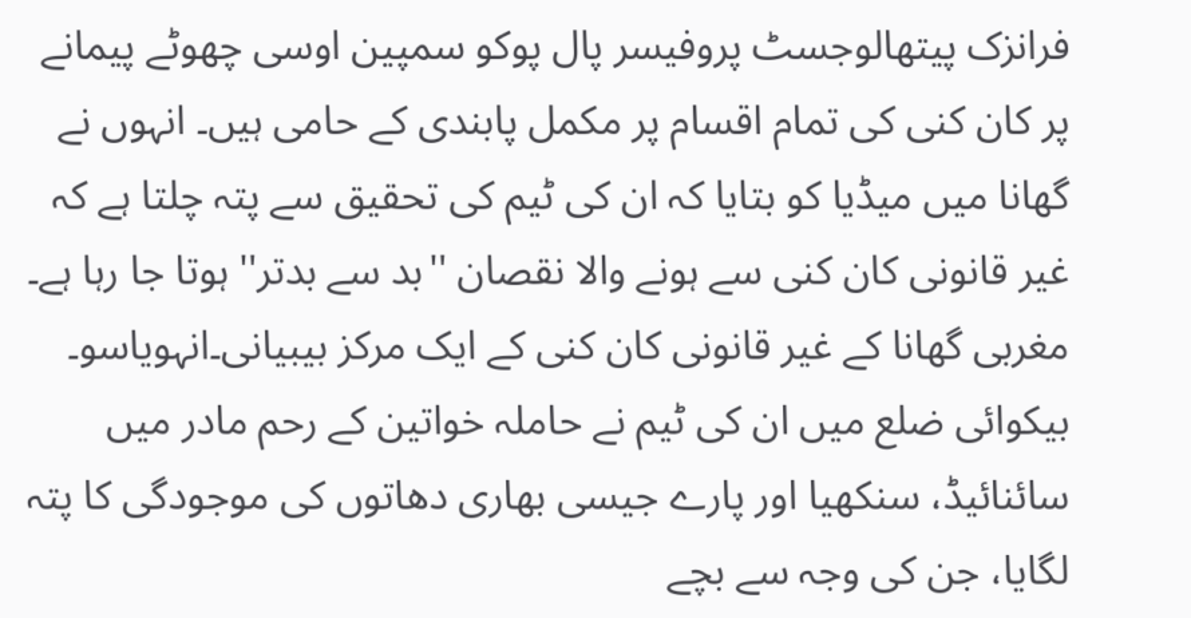فرانزک پیتھالوجسٹ پروفیسر پال پوکو سمپین اوسی چھوٹے پیمانے پر کان کنی کی تمام اقسام پر مکمل پابندی کے حامی ہیں۔ انہوں نے گھانا میں میڈیا کو بتایا کہ ان کی ٹیم کی تحقیق سے پتہ چلتا ہے کہ غیر قانونی کان کنی سے ہونے والا نقصان ''بد سے بدتر'' ہوتا جا رہا ہے۔
مغربی گھانا کے غیر قانونی کان کنی کے ایک مرکز بیبیانی۔انہویاسو۔ بیکوائی ضلع میں ان کی ٹیم نے حاملہ خواتین کے رحم مادر میں سائنائیڈ، سنکھیا اور پارے جیسی بھاری دھاتوں کی موجودگی کا پتہ لگایا، جن کی وجہ سے بچے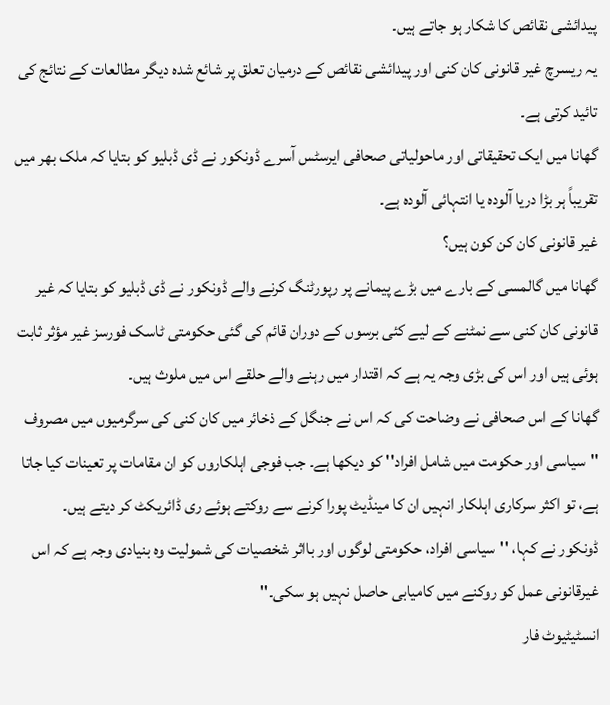پیدائشی نقائص کا شکار ہو جاتے ہیں۔
یہ ریسرچ غیر قانونی کان کنی اور پیدائشی نقائص کے درمیان تعلق پر شائع شدہ دیگر مطالعات کے نتائج کی تائید کرتی ہے۔
گھانا میں ایک تحقیقاتی اور ماحولیاتی صحافی ایرسٹس آسرے ڈونکور نے ڈی ڈبلیو کو بتایا کہ ملک بھر میں تقریباً ہر بڑا دریا آلودہ یا انتہائی آلودہ ہے۔
غیر قانونی کان کن کون ہیں؟
گھانا میں گالمسی کے بارے میں بڑے پیمانے پر رپورٹنگ کرنے والے ڈونکور نے ڈی ڈبلیو کو بتایا کہ غیر قانونی کان کنی سے نمٹنے کے لیے کئی برسوں کے دوران قائم کی گئی حکومتی ٹاسک فورسز غیر مؤثر ثابت ہوئی ہیں اور اس کی بڑی وجہ یہ ہے کہ اقتدار میں رہنے والے حلقے اس میں ملوث ہیں۔
گھانا کے اس صحافی نے وضاحت کی کہ اس نے جنگل کے ذخائر میں کان کنی کی سرگرمیوں میں مصروف ''سیاسی اور حکومت میں شامل افراد'' کو دیکھا ہے۔ جب فوجی اہلکاروں کو ان مقامات پر تعینات کیا جاتا ہے، تو اکثر سرکاری اہلکار انہیں ان کا مینڈیٹ پورا کرنے سے روکتے ہوئے ری ڈائریکٹ کر دیتے ہیں۔
ڈونکور نے کہا، ''سیاسی افراد، حکومتی لوگوں اور بااثر شخصیات کی شمولیت وہ بنیادی وجہ ہے کہ اس غیرقانونی عمل کو روکنے میں کامیابی حاصل نہیں ہو سکی۔''
انسٹیٹیوٹ فار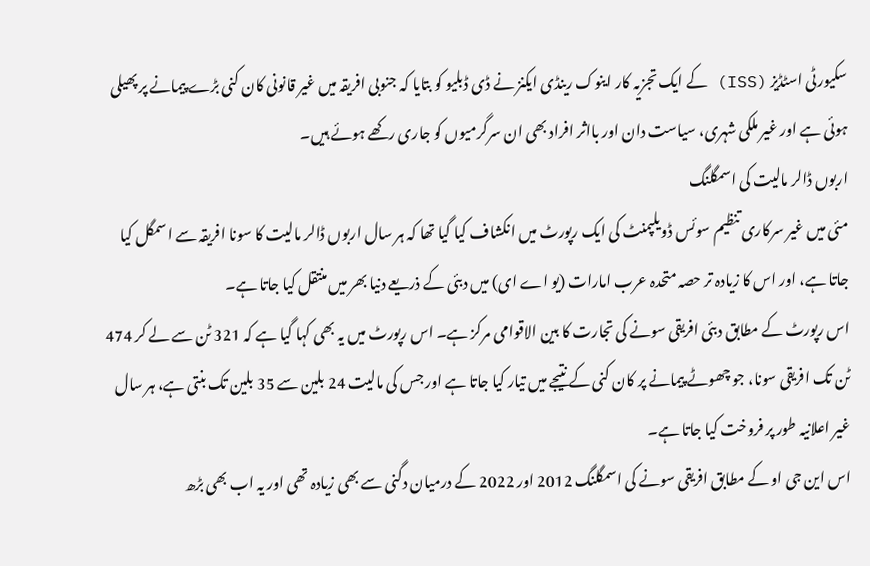سکیورٹی اسٹڈیز (ISS) کے ایک تجزیہ کار اینوک رینڈی ایکنز نے ڈی ڈبلیو کو بتایا کہ جنوبی افریقہ میں غیر قانونی کان کنی بڑے پیمانے پر پھیلی ہوئی ہے اور غیر ملکی شہری، سیاست دان اور بااثر افراد بھی ان سرگرمیوں کو جاری رکھے ہوئے ہیں۔
اربوں ڈالر مالیت کی اسمگلنگ
مئی میں غیر سرکاری تنظیم سوئس ڈویلپمنٹ کی ایک رپورٹ میں انکشاف کیا گیا تھا کہ ہر سال اربوں ڈالر مالیت کا سونا افریقہ سے اسمگل کیا جاتا ہے، اور اس کا زیادہ تر حصہ متحدہ عرب امارات (یو اے ای) میں دبئی کے ذریعے دنیا بھر میں منتقل کیا جاتا ہے۔
اس رپورٹ کے مطابق دبئی افریقی سونے کی تجارت کا بین الاقوامی مرکز ہے۔ اس رپورٹ میں یہ بھی کہا گیا ہے کہ 321 ٹن سے لے کر 474 ٹن تک افریقی سونا، جو چھوٹے پیمانے پر کان کنی کے نتیجے میں تیار کیا جاتا ہے اور جس کی مالیت 24 بلین سے 35 بلین تک بنتی ہے، ہر سال غیر اعلانیہ طور پر فروخت کیا جاتا ہے۔
اس این جی او کے مطابق افریقی سونے کی اسمگلنگ 2012 اور 2022 کے درمیان دگنی سے بھی زیادہ تھی اور یہ اب بھی بڑھ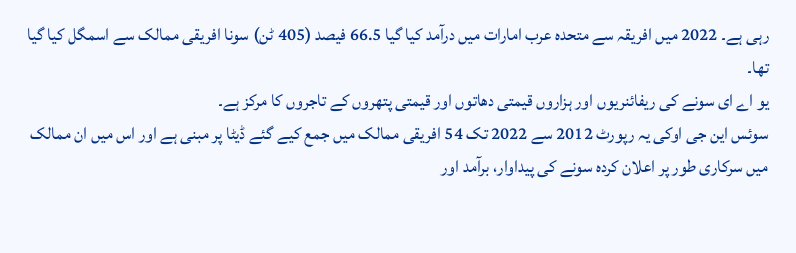رہی ہے۔ 2022 میں افریقہ سے متحدہ عرب امارات میں درآمد کیا گیا 66.5 فیصد (405 ٹن) سونا افریقی ممالک سے اسمگل کیا گیا تھا۔
یو اے ای سونے کی ریفائنریوں اور ہزاروں قیمتی دھاتوں اور قیمتی پتھروں کے تاجروں کا مرکز ہے۔
سوئس این جی اوکی یہ رپورٹ 2012 سے 2022 تک 54 افریقی ممالک میں جمع کیے گئے ڈیٹا پر مبنی ہے اور اس میں ان ممالک میں سرکاری طور پر اعلان کردہ سونے کی پیداوار، برآمد اور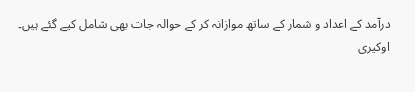درآمد کے اعداد و شمار کے ساتھ موازانہ کر کے حوالہ جات بھی شامل کیے گئے ہیں۔
اوکیری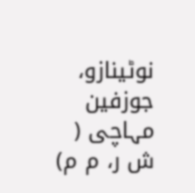نوٹینازو، جوزفین مہاچی ( ش ر، م م)